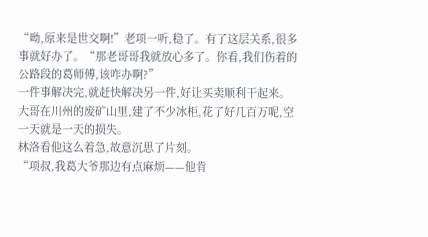“呦,原来是世交啊!”老项一听,稳了。有了这层关系,很多事就好办了。“那老哥哥我就放心多了。你看,我们伤着的公路段的葛师傅,该咋办啊?”
一件事解决完,就赶快解决另一件,好让买卖顺利干起来。
大哥在川州的废矿山里,建了不少冰柜,花了好几百万呢,空一天就是一天的损失。
林洛看他这么着急,故意沉思了片刻。
“项叔,我葛大爷那边有点麻烦——他肯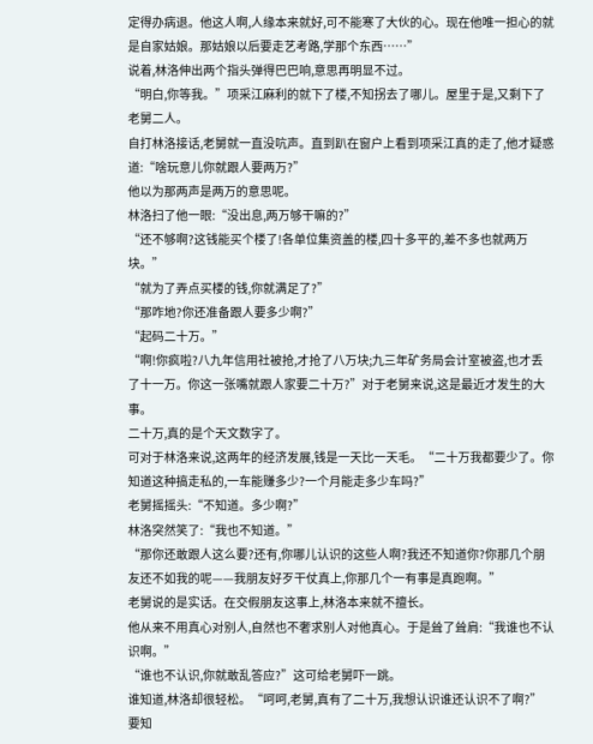定得办病退。他这人啊,人缘本来就好,可不能寒了大伙的心。现在他唯一担心的就是自家姑娘。那姑娘以后要走艺考路,学那个东西……”
说着,林洛伸出两个指头弹得巴巴响,意思再明显不过。
“明白,你等我。”项采江麻利的就下了楼,不知拐去了哪儿。屋里于是,又剩下了老舅二人。
自打林洛接话,老舅就一直没吭声。直到趴在窗户上看到项采江真的走了,他才疑惑道:“啥玩意儿你就跟人要两万?”
他以为那两声是两万的意思呢。
林洛扫了他一眼:“没出息,两万够干嘛的?”
“还不够啊?这钱能买个楼了!各单位集资盖的楼,四十多平的,差不多也就两万块。”
“就为了弄点买楼的钱,你就满足了?”
“那咋地?你还准备跟人要多少啊?”
“起码二十万。”
“啊!你疯啦?八九年信用社被抢,才抢了八万块;九三年矿务局会计室被盗,也才丢了十一万。你这一张嘴就跟人家要二十万?”对于老舅来说,这是最近才发生的大事。
二十万,真的是个天文数字了。
可对于林洛来说,这两年的经济发展,钱是一天比一天毛。“二十万我都要少了。你知道这种搞走私的,一车能赚多少?一个月能走多少车吗?”
老舅摇摇头:“不知道。多少啊?”
林洛突然笑了:“我也不知道。”
“那你还敢跟人这么要?还有,你哪儿认识的这些人啊?我还不知道你?你那几个朋友还不如我的呢——我朋友好歹干仗真上,你那几个一有事是真跑啊。”
老舅说的是实话。在交假朋友这事上,林洛本来就不擅长。
他从来不用真心对别人,自然也不奢求别人对他真心。于是耸了耸肩:“我谁也不认识啊。”
“谁也不认识,你就敢乱答应?”这可给老舅吓一跳。
谁知道,林洛却很轻松。“呵呵,老舅,真有了二十万,我想认识谁还认识不了啊?”
要知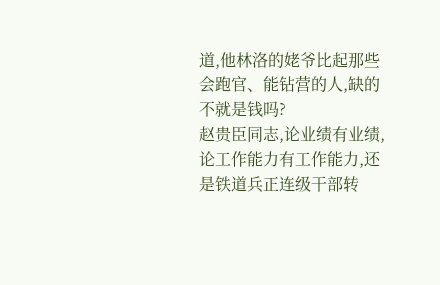道,他林洛的姥爷比起那些会跑官、能钻营的人,缺的不就是钱吗?
赵贵臣同志,论业绩有业绩,论工作能力有工作能力,还是铁道兵正连级干部转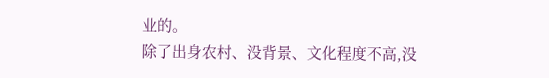业的。
除了出身农村、没背景、文化程度不高,没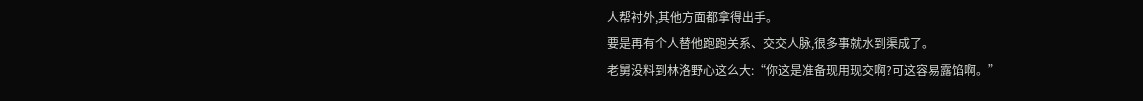人帮衬外,其他方面都拿得出手。
要是再有个人替他跑跑关系、交交人脉,很多事就水到渠成了。
老舅没料到林洛野心这么大:“你这是准备现用现交啊?可这容易露馅啊。”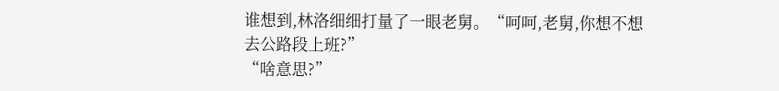谁想到,林洛细细打量了一眼老舅。“呵呵,老舅,你想不想去公路段上班?”
“啥意思?”